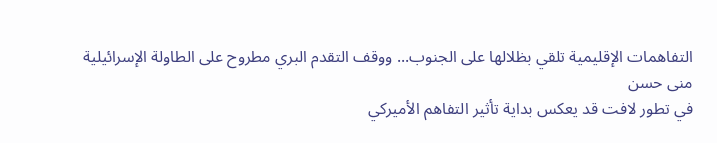التفاهمات الإقليمية تلقي بظلالها على الجنوب... ووقف التقدم البري مطروح على الطاولة الإسرائيلية
منى حسن
في تطور لافت قد يعكس بداية تأثير التفاهم الأميركي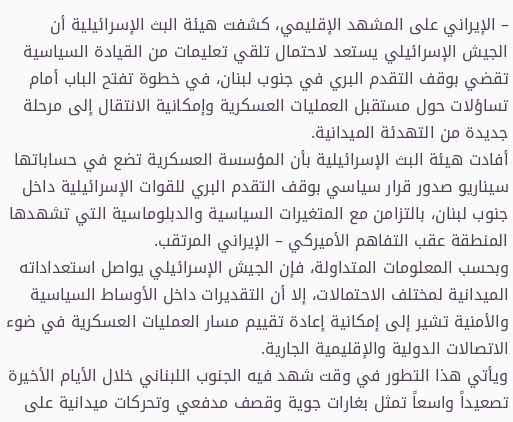– الإيراني على المشهد الإقليمي، كشفت هيئة البث الإسرائيلية أن الجيش الإسرائيلي يستعد لاحتمال تلقي تعليمات من القيادة السياسية تقضي بوقف التقدم البري في جنوب لبنان، في خطوة تفتح الباب أمام تساؤلات حول مستقبل العمليات العسكرية وإمكانية الانتقال إلى مرحلة جديدة من التهدئة الميدانية.
أفادت هيئة البث الإسرائيلية بأن المؤسسة العسكرية تضع في حساباتها سيناريو صدور قرار سياسي بوقف التقدم البري للقوات الإسرائيلية داخل جنوب لبنان، بالتزامن مع المتغيرات السياسية والدبلوماسية التي تشهدها المنطقة عقب التفاهم الأميركي – الإيراني المرتقب.
وبحسب المعلومات المتداولة، فإن الجيش الإسرائيلي يواصل استعداداته الميدانية لمختلف الاحتمالات، إلا أن التقديرات داخل الأوساط السياسية والأمنية تشير إلى إمكانية إعادة تقييم مسار العمليات العسكرية في ضوء الاتصالات الدولية والإقليمية الجارية.
ويأتي هذا التطور في وقت شهد فيه الجنوب اللبناني خلال الأيام الأخيرة تصعيداً واسعاً تمثل بغارات جوية وقصف مدفعي وتحركات ميدانية على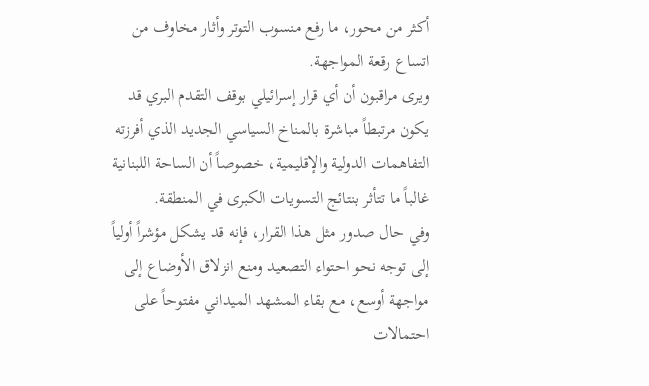أكثر من محور، ما رفع منسوب التوتر وأثار مخاوف من اتساع رقعة المواجهة.
ويرى مراقبون أن أي قرار إسرائيلي بوقف التقدم البري قد يكون مرتبطاً مباشرة بالمناخ السياسي الجديد الذي أفرزته التفاهمات الدولية والإقليمية، خصوصاً أن الساحة اللبنانية غالباً ما تتأثر بنتائج التسويات الكبرى في المنطقة.
وفي حال صدور مثل هذا القرار، فإنه قد يشكل مؤشراً أولياً إلى توجه نحو احتواء التصعيد ومنع انزلاق الأوضاع إلى مواجهة أوسع، مع بقاء المشهد الميداني مفتوحاً على احتمالات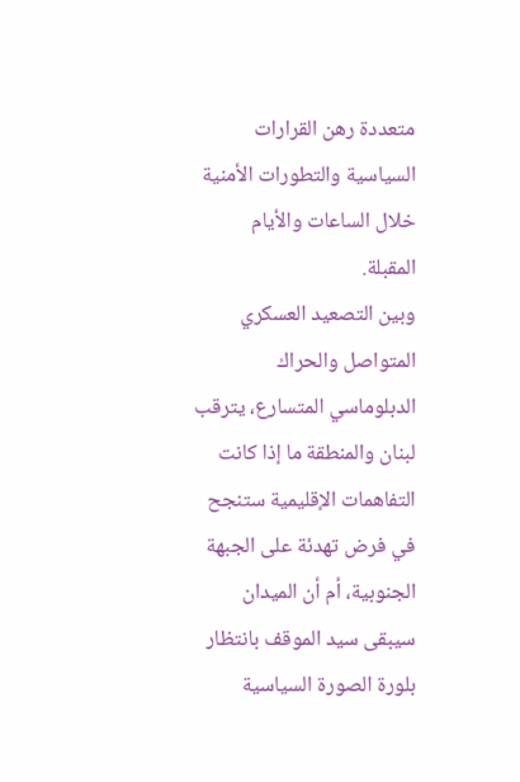متعددة رهن القرارات السياسية والتطورات الأمنية خلال الساعات والأيام المقبلة.
وبين التصعيد العسكري المتواصل والحراك الدبلوماسي المتسارع، يترقب لبنان والمنطقة ما إذا كانت التفاهمات الإقليمية ستنجح في فرض تهدئة على الجبهة الجنوبية، أم أن الميدان سيبقى سيد الموقف بانتظار بلورة الصورة السياسية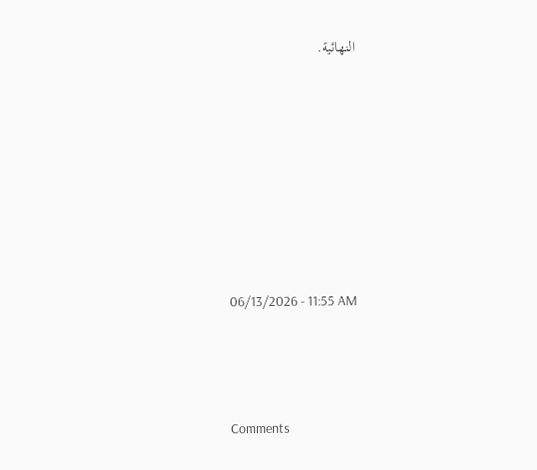النهائية.











06/13/2026 - 11:55 AM





Comments